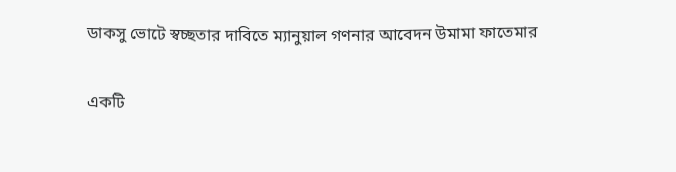ডাকসু ভোটে স্বচ্ছতার দাবিতে ম্যানুয়াল গণনার আবেদন উমামা ফাতেমার

একটি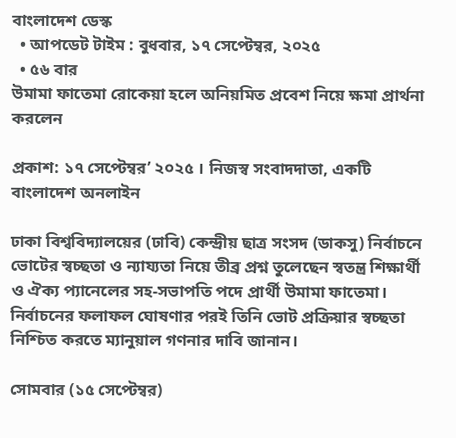বাংলাদেশ ডেস্ক
  • আপডেট টাইম : বুধবার, ১৭ সেপ্টেম্বর, ২০২৫
  • ৫৬ বার
উমামা ফাতেমা রোকেয়া হলে অনিয়মিত প্রবেশ নিয়ে ক্ষমা প্রার্থনা করলেন

প্রকাশ: ১৭ সেপ্টেম্বর’ ২০২৫ । নিজস্ব সংবাদদাতা, একটি বাংলাদেশ অনলাইন

ঢাকা বিশ্ববিদ্যালয়ের (ঢাবি) কেন্দ্রীয় ছাত্র সংসদ (ডাকসু) নির্বাচনে ভোটের স্বচ্ছতা ও ন্যায্যতা নিয়ে তীব্র প্রশ্ন তুলেছেন স্বতন্ত্র শিক্ষার্থী ও ঐক্য প্যানেলের সহ-সভাপতি পদে প্রার্থী উমামা ফাতেমা। নির্বাচনের ফলাফল ঘোষণার পরই তিনি ভোট প্রক্রিয়ার স্বচ্ছতা নিশ্চিত করতে ম্যানুয়াল গণনার দাবি জানান।

সোমবার (১৫ সেপ্টেম্বর)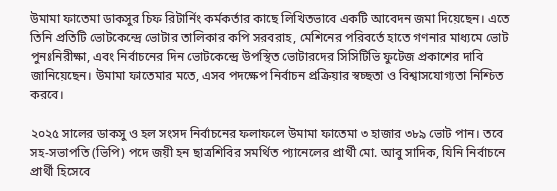উমামা ফাতেমা ডাকসুর চিফ রিটার্নিং কর্মকর্তার কাছে লিখিতভাবে একটি আবেদন জমা দিয়েছেন। এতে তিনি প্রতিটি ভোটকেন্দ্রে ভোটার তালিকার কপি সরবরাহ, মেশিনের পরিবর্তে হাতে গণনার মাধ্যমে ভোট পুনঃনিরীক্ষা, এবং নির্বাচনের দিন ভোটকেন্দ্রে উপস্থিত ভোটারদের সিসিটিভি ফুটেজ প্রকাশের দাবি জানিয়েছেন। উমামা ফাতেমার মতে, এসব পদক্ষেপ নির্বাচন প্রক্রিয়ার স্বচ্ছতা ও বিশ্বাসযোগ্যতা নিশ্চিত করবে।

২০২৫ সালের ডাকসু ও হল সংসদ নির্বাচনের ফলাফলে উমামা ফাতেমা ৩ হাজার ৩৮৯ ভোট পান। তবে সহ-সভাপতি (ভিপি) পদে জয়ী হন ছাত্রশিবির সমর্থিত প্যানেলের প্রার্থী মো. আবু সাদিক, যিনি নির্বাচনে প্রার্থী হিসেবে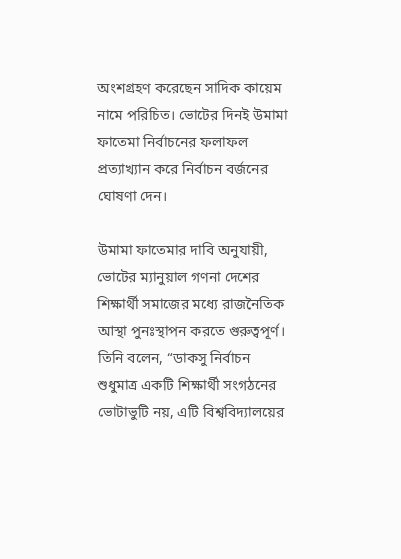অংশগ্রহণ করেছেন সাদিক কায়েম নামে পরিচিত। ভোটের দিনই উমামা ফাতেমা নির্বাচনের ফলাফল প্রত্যাখ্যান করে নির্বাচন বর্জনের ঘোষণা দেন।

উমামা ফাতেমার দাবি অনুযায়ী, ভোটের ম্যানুয়াল গণনা দেশের শিক্ষার্থী সমাজের মধ্যে রাজনৈতিক আস্থা পুনঃস্থাপন করতে গুরুত্বপূর্ণ। তিনি বলেন, “ডাকসু নির্বাচন শুধুমাত্র একটি শিক্ষার্থী সংগঠনের ভোটাভুটি নয়, এটি বিশ্ববিদ্যালয়ের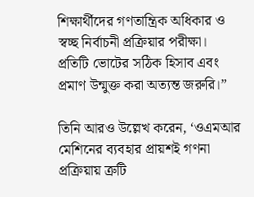শিক্ষার্থীদের গণতান্ত্রিক অধিকার ও স্বচ্ছ নির্বাচনী প্রক্রিয়ার পরীক্ষা। প্রতিটি ভোটের সঠিক হিসাব এবং প্রমাণ উন্মুক্ত করা অত্যন্ত জরুরি।”

তিনি আরও উল্লেখ করেন, ‘ওএমআর মেশিনের ব্যবহার প্রায়শই গণনা প্রক্রিয়ায় ত্রুটি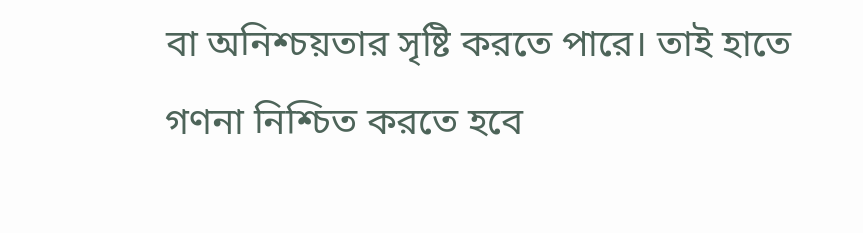বা অনিশ্চয়তার সৃষ্টি করতে পারে। তাই হাতে গণনা নিশ্চিত করতে হবে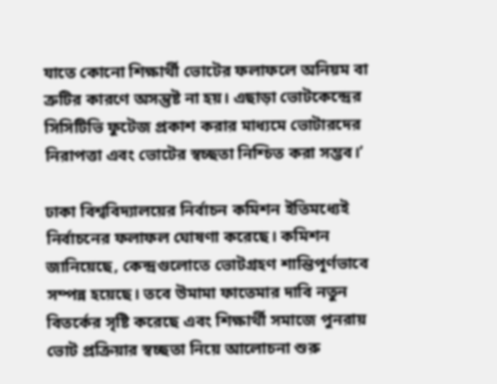যাতে কোনো শিক্ষার্থী ভোটের ফলাফলে অনিয়ম বা ত্রুটির কারণে অসন্তুষ্ট না হয়। এছাড়া ভোটকেন্দ্রের সিসিটিভি ফুটেজ প্রকাশ করার মাধ্যমে ভোটারদের নিরাপত্তা এবং ভোটের স্বচ্ছতা নিশ্চিত করা সম্ভব।’

ঢাকা বিশ্ববিদ্যালয়ের নির্বাচন কমিশন ইতিমধ্যেই নির্বাচনের ফলাফল ঘোষণা করেছে। কমিশন জানিয়েছে, কেন্দ্রগুলোতে ভোটগ্রহণ শান্তিপূর্ণভাবে সম্পন্ন হয়েছে। তবে উমামা ফাতেমার দাবি নতুন বিতর্কের সৃষ্টি করেছে এবং শিক্ষার্থী সমাজে পুনরায় ভোট প্রক্রিয়ার স্বচ্ছতা নিয়ে আলোচনা শুরু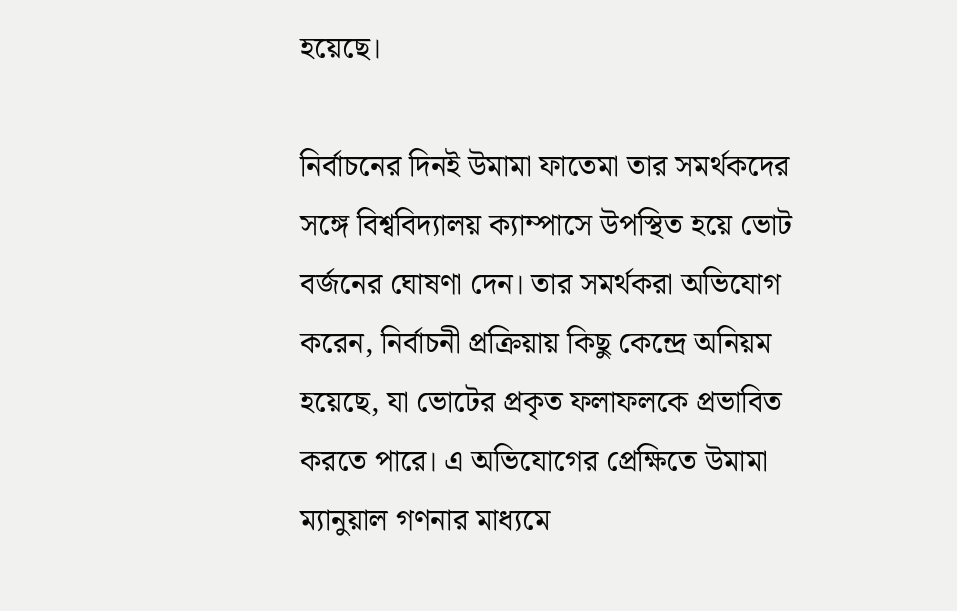হয়েছে।

নির্বাচনের দিনই উমামা ফাতেমা তার সমর্থকদের সঙ্গে বিশ্ববিদ্যালয় ক্যাম্পাসে উপস্থিত হয়ে ভোট বর্জনের ঘোষণা দেন। তার সমর্থকরা অভিযোগ করেন, নির্বাচনী প্রক্রিয়ায় কিছু কেন্দ্রে অনিয়ম হয়েছে, যা ভোটের প্রকৃত ফলাফলকে প্রভাবিত করতে পারে। এ অভিযোগের প্রেক্ষিতে উমামা ম্যানুয়াল গণনার মাধ্যমে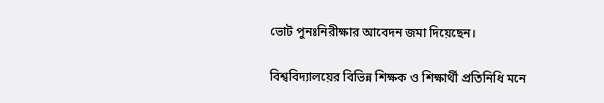ভোট পুনঃনিরীক্ষার আবেদন জমা দিয়েছেন।

বিশ্ববিদ্যালয়ের বিভিন্ন শিক্ষক ও শিক্ষার্থী প্রতিনিধি মনে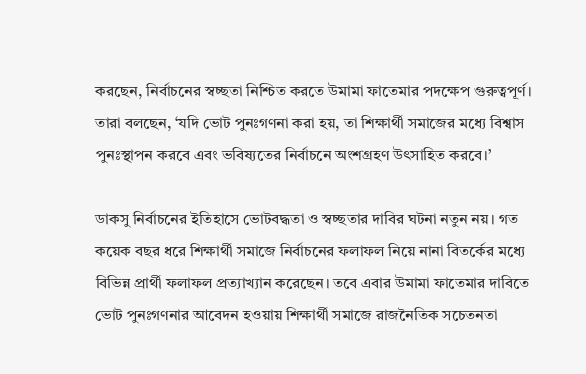করছেন, নির্বাচনের স্বচ্ছতা নিশ্চিত করতে উমামা ফাতেমার পদক্ষেপ গুরুত্বপূর্ণ। তারা বলছেন, ‘যদি ভোট পুনঃগণনা করা হয়, তা শিক্ষার্থী সমাজের মধ্যে বিশ্বাস পুনঃস্থাপন করবে এবং ভবিষ্যতের নির্বাচনে অংশগ্রহণ উৎসাহিত করবে।’

ডাকসু নির্বাচনের ইতিহাসে ভোটবদ্ধতা ও স্বচ্ছতার দাবির ঘটনা নতুন নয়। গত কয়েক বছর ধরে শিক্ষার্থী সমাজে নির্বাচনের ফলাফল নিয়ে নানা বিতর্কের মধ্যে বিভিন্ন প্রার্থী ফলাফল প্রত্যাখ্যান করেছেন। তবে এবার উমামা ফাতেমার দাবিতে ভোট পুনঃগণনার আবেদন হওয়ায় শিক্ষার্থী সমাজে রাজনৈতিক সচেতনতা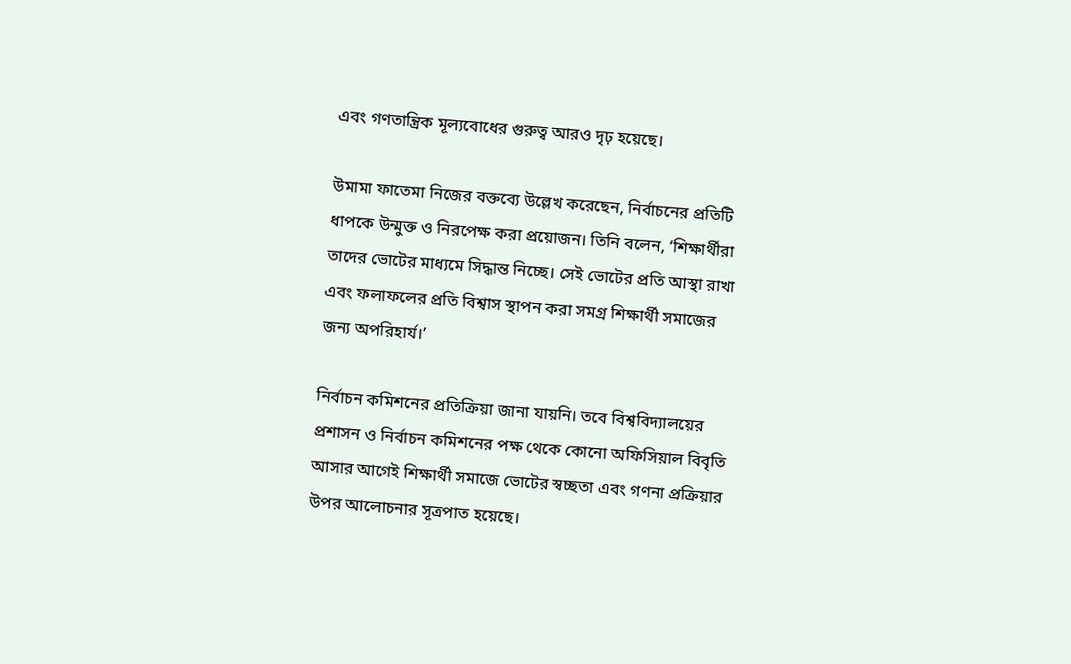এবং গণতান্ত্রিক মূল্যবোধের গুরুত্ব আরও দৃঢ় হয়েছে।

উমামা ফাতেমা নিজের বক্তব্যে উল্লেখ করেছেন, নির্বাচনের প্রতিটি ধাপকে উন্মুক্ত ও নিরপেক্ষ করা প্রয়োজন। তিনি বলেন, ‘শিক্ষার্থীরা তাদের ভোটের মাধ্যমে সিদ্ধান্ত নিচ্ছে। সেই ভোটের প্রতি আস্থা রাখা এবং ফলাফলের প্রতি বিশ্বাস স্থাপন করা সমগ্র শিক্ষার্থী সমাজের জন্য অপরিহার্য।’

নির্বাচন কমিশনের প্রতিক্রিয়া জানা যায়নি। তবে বিশ্ববিদ্যালয়ের প্রশাসন ও নির্বাচন কমিশনের পক্ষ থেকে কোনো অফিসিয়াল বিবৃতি আসার আগেই শিক্ষার্থী সমাজে ভোটের স্বচ্ছতা এবং গণনা প্রক্রিয়ার উপর আলোচনার সূত্রপাত হয়েছে।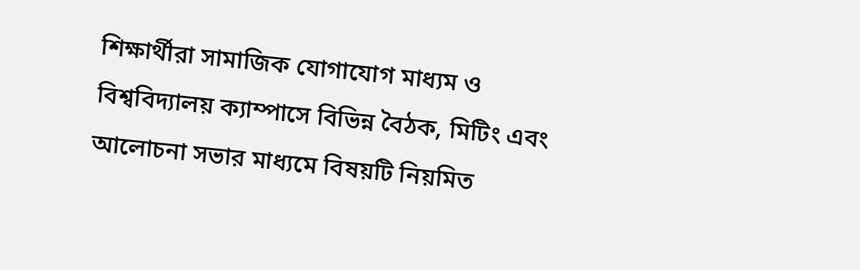শিক্ষার্থীরা সামাজিক যোগাযোগ মাধ্যম ও বিশ্ববিদ্যালয় ক্যাম্পাসে বিভিন্ন বৈঠক, মিটিং এবং আলোচনা সভার মাধ্যমে বিষয়টি নিয়মিত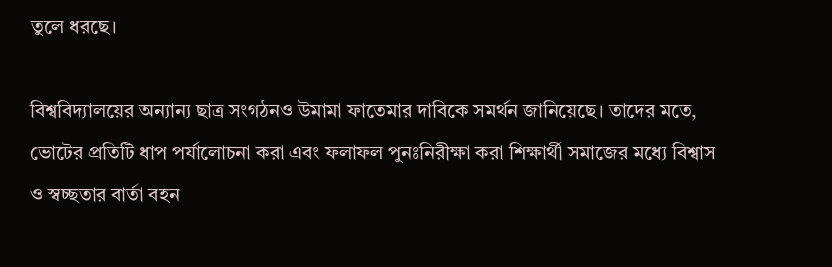তুলে ধরছে।

বিশ্ববিদ্যালয়ের অন্যান্য ছাত্র সংগঠনও উমামা ফাতেমার দাবিকে সমর্থন জানিয়েছে। তাদের মতে, ভোটের প্রতিটি ধাপ পর্যালোচনা করা এবং ফলাফল পুনঃনিরীক্ষা করা শিক্ষার্থী সমাজের মধ্যে বিশ্বাস ও স্বচ্ছতার বার্তা বহন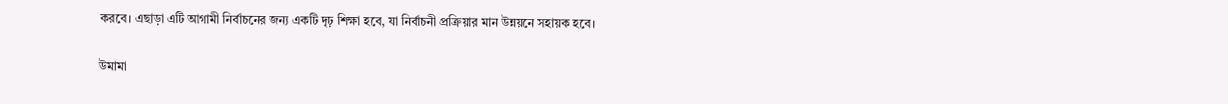করবে। এছাড়া এটি আগামী নির্বাচনের জন্য একটি দৃঢ় শিক্ষা হবে, যা নির্বাচনী প্রক্রিয়ার মান উন্নয়নে সহায়ক হবে।

উমামা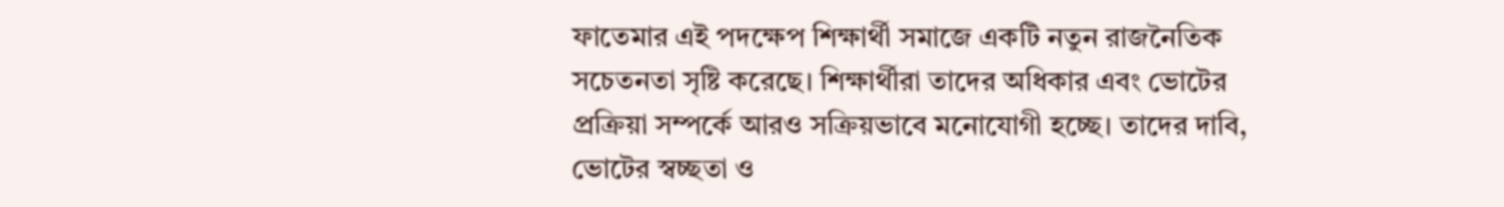ফাতেমার এই পদক্ষেপ শিক্ষার্থী সমাজে একটি নতুন রাজনৈতিক সচেতনতা সৃষ্টি করেছে। শিক্ষার্থীরা তাদের অধিকার এবং ভোটের প্রক্রিয়া সম্পর্কে আরও সক্রিয়ভাবে মনোযোগী হচ্ছে। তাদের দাবি, ভোটের স্বচ্ছতা ও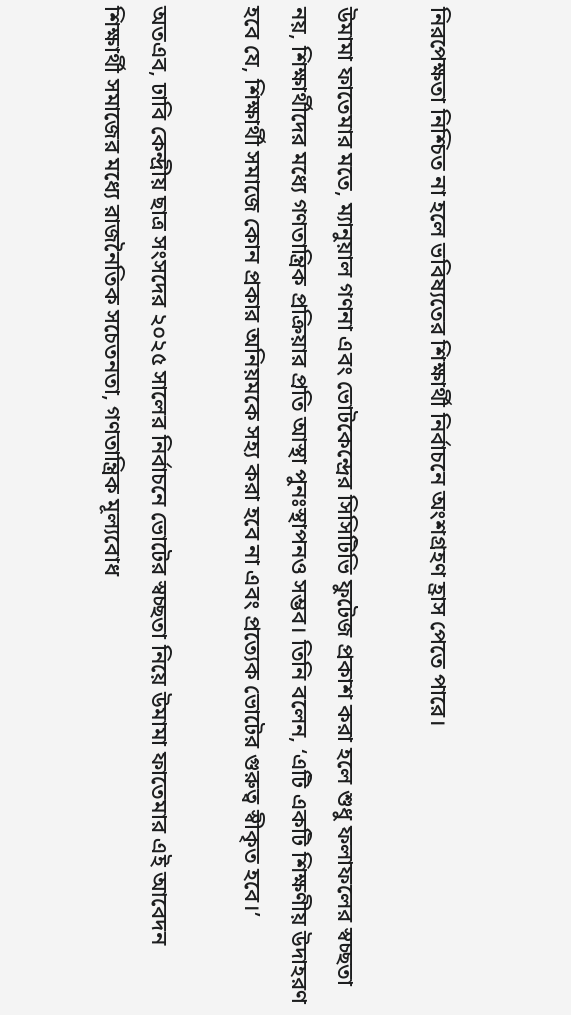নিরপেক্ষতা নিশ্চিত না হলে ভবিষ্যতের শিক্ষার্থী নির্বাচনে অংশগ্রহণ হ্রাস পেতে পারে।

উমামা ফাতেমার মতে, ম্যানুয়াল গণনা এবং ভোটকেন্দ্রের সিসিটিভি ফুটেজ প্রকাশ করা হলে শুধু ফলাফলের স্বচ্ছতা নয়, শিক্ষার্থীদের মধ্যে গণতান্ত্রিক প্রক্রিয়ার প্রতি আস্থা পুনঃস্থাপনও সম্ভব। তিনি বলেন, ‘এটি একটি শিক্ষণীয় উদাহরণ হবে যে, শিক্ষার্থী সমাজে কোন প্রকার অনিয়মকে সহ্য করা হবে না এবং প্রত্যেক ভোটের গুরুত্ব স্বীকৃত হবে।’

অতএব, ঢাবি কেন্দ্রীয় ছাত্র সংসদের ২০২৫ সালের নির্বাচনে ভোটের স্বচ্ছতা নিয়ে উমামা ফাতেমার এই আবেদন শিক্ষার্থী সমাজের মধ্যে রাজনৈতিক সচেতনতা, গণতান্ত্রিক মূল্যবোধ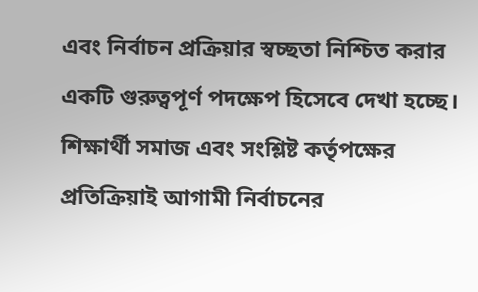এবং নির্বাচন প্রক্রিয়ার স্বচ্ছতা নিশ্চিত করার একটি গুরুত্বপূর্ণ পদক্ষেপ হিসেবে দেখা হচ্ছে। শিক্ষার্থী সমাজ এবং সংশ্লিষ্ট কর্তৃপক্ষের প্রতিক্রিয়াই আগামী নির্বাচনের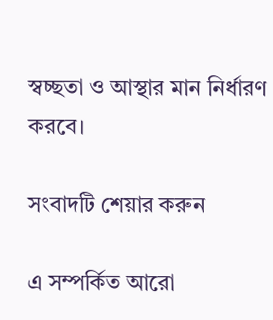স্বচ্ছতা ও আস্থার মান নির্ধারণ করবে।

সংবাদটি শেয়ার করুন

এ সম্পর্কিত আরো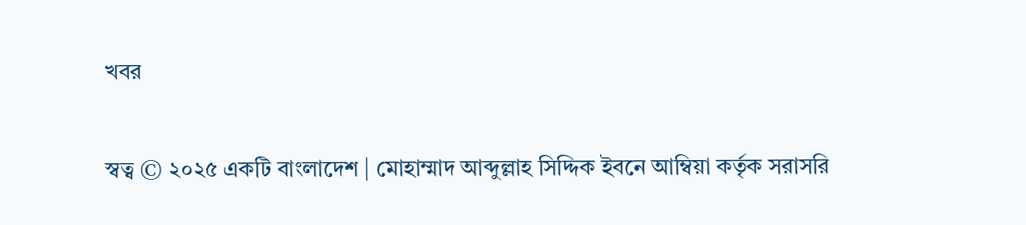খবর

স্বত্ব © ২০২৫ একটি বাংলাদেশ | মোহাম্মাদ আব্দুল্লাহ সিদ্দিক ইবনে আম্বিয়া কর্তৃক সরাসরি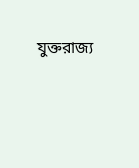যুক্তরাজ্য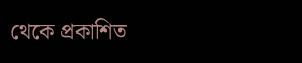থেকে প্রকাশিত